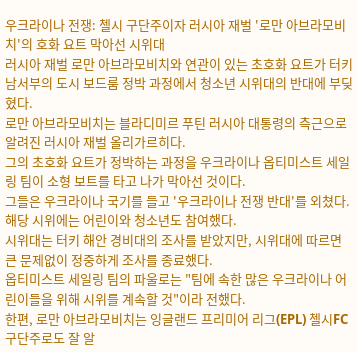우크라이나 전쟁: 첼시 구단주이자 러시아 재벌 '로만 아브라모비치'의 호화 요트 막아선 시위대
러시아 재벌 로만 아브라모비치와 연관이 있는 초호화 요트가 터키 남서부의 도시 보드룸 정박 과정에서 청소년 시위대의 반대에 부딪혔다.
로만 아브라모비치는 블라디미르 푸틴 러시아 대통령의 측근으로 알려진 러시아 재벌 올리가르히다.
그의 초호화 요트가 정박하는 과정을 우크라이나 옵티미스트 세일링 팀이 소형 보트를 타고 나가 막아선 것이다.
그들은 우크라이나 국기를 들고 '우크라이나 전쟁 반대'를 외쳤다. 해당 시위에는 어린이와 청소년도 참여했다.
시위대는 터키 해안 경비대의 조사를 받았지만, 시위대에 따르면 큰 문제없이 정중하게 조사를 종료했다.
옵티미스트 세일링 팀의 파울로는 "팀에 속한 많은 우크라이나 어린이들을 위해 시위를 계속할 것"이라 전했다.
한편, 로만 아브라모비치는 잉글랜드 프리미어 리그(EPL) 첼시FC 구단주로도 잘 알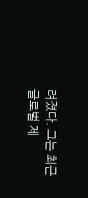려졌다. 그는 최근 글로벌 제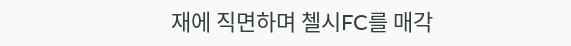재에 직면하며 첼시FC를 매각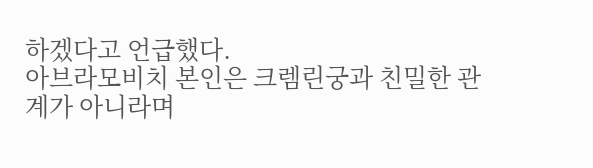하겠다고 언급했다.
아브라모비치 본인은 크렘린궁과 친밀한 관계가 아니라며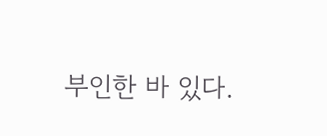부인한 바 있다.